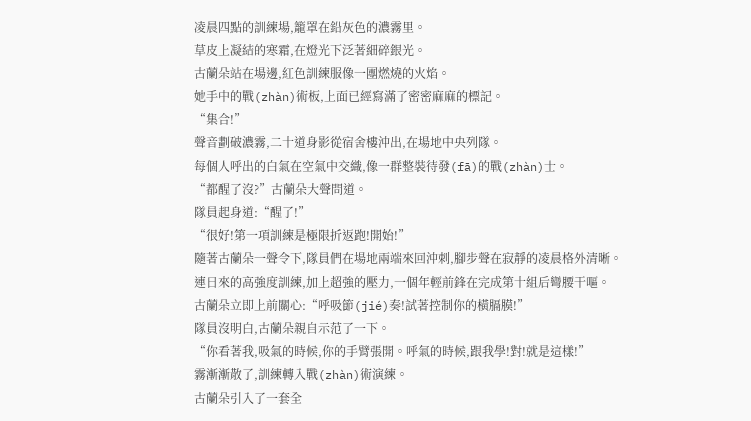凌晨四點的訓練場,籠罩在鉛灰色的濃霧里。
草皮上凝結的寒霜,在燈光下泛著細碎銀光。
古蘭朵站在場邊,紅色訓練服像一團燃燒的火焰。
她手中的戰(zhàn)術板,上面已經寫滿了密密麻麻的標記。
“集合!”
聲音劃破濃霧,二十道身影從宿舍樓沖出,在場地中央列隊。
每個人呼出的白氣在空氣中交織,像一群整裝待發(fā)的戰(zhàn)士。
“都醒了沒?”古蘭朵大聲問道。
隊員起身道:“醒了!”
“很好!第一項訓練是極限折返跑!開始!”
隨著古蘭朵一聲令下,隊員們在場地兩端來回沖刺,腳步聲在寂靜的凌晨格外清晰。
連日來的高強度訓練,加上超強的壓力,一個年輕前鋒在完成第十組后彎腰干嘔。
古蘭朵立即上前關心:“呼吸節(jié)奏!試著控制你的橫膈膜!”
隊員沒明白,古蘭朵親自示范了一下。
“你看著我,吸氣的時候,你的手臂張開。呼氣的時候,跟我學!對!就是這樣!”
霧漸漸散了,訓練轉入戰(zhàn)術演練。
古蘭朵引入了一套全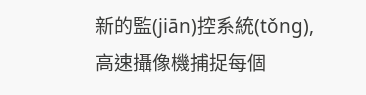新的監(jiān)控系統(tǒng),高速攝像機捕捉每個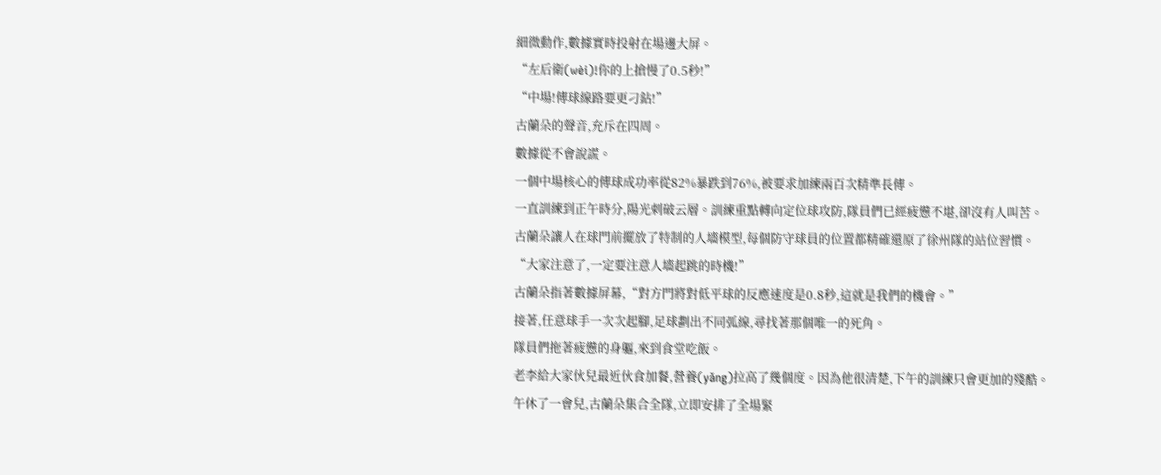細微動作,數據實時投射在場邊大屏。
“左后衛(wèi)!你的上搶慢了0.5秒!”
“中場!傳球線路要更刁鉆!”
古蘭朵的聲音,充斥在四周。
數據從不會說謊。
一個中場核心的傳球成功率從82%暴跌到76%,被要求加練兩百次精準長傳。
一直訓練到正午時分,陽光刺破云層。訓練重點轉向定位球攻防,隊員們已經疲憊不堪,卻沒有人叫苦。
古蘭朵讓人在球門前擺放了特制的人墻模型,每個防守球員的位置都精確還原了徐州隊的站位習慣。
“大家注意了,一定要注意人墻起跳的時機!”
古蘭朵指著數據屏幕,“對方門將對低平球的反應速度是0.8秒,這就是我們的機會。”
接著,任意球手一次次起腳,足球劃出不同弧線,尋找著那個唯一的死角。
隊員們拖著疲憊的身軀,來到食堂吃飯。
老李給大家伙兒最近伙食加餐,營養(yǎng)拉高了幾個度。因為他很清楚,下午的訓練只會更加的殘酷。
午休了一會兒,古蘭朵集合全隊,立即安排了全場緊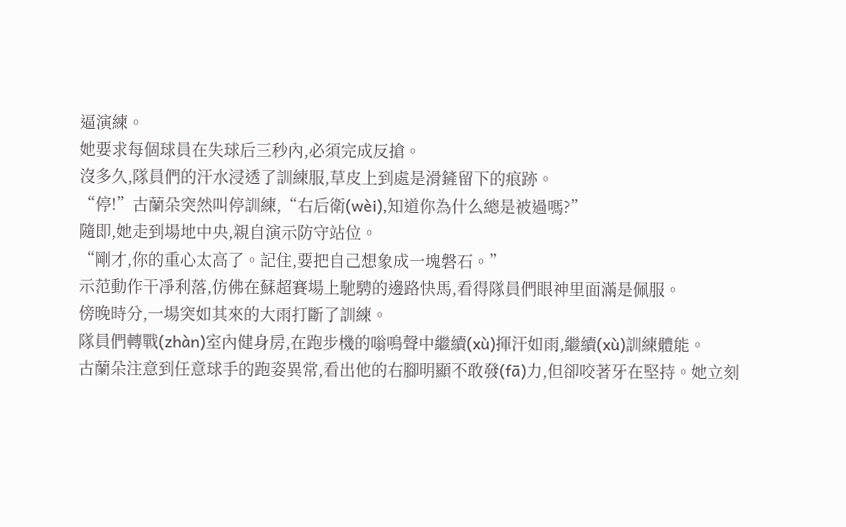逼演練。
她要求每個球員在失球后三秒內,必須完成反搶。
沒多久,隊員們的汗水浸透了訓練服,草皮上到處是滑鏟留下的痕跡。
“停!”古蘭朵突然叫停訓練,“右后衛(wèi),知道你為什么總是被過嗎?”
隨即,她走到場地中央,親自演示防守站位。
“剛才,你的重心太高了。記住,要把自己想象成一塊磐石。”
示范動作干凈利落,仿佛在蘇超賽場上馳騁的邊路快馬,看得隊員們眼神里面滿是佩服。
傍晚時分,一場突如其來的大雨打斷了訓練。
隊員們轉戰(zhàn)室內健身房,在跑步機的嗡鳴聲中繼續(xù)揮汗如雨,繼續(xù)訓練體能。
古蘭朵注意到任意球手的跑姿異常,看出他的右腳明顯不敢發(fā)力,但卻咬著牙在堅持。她立刻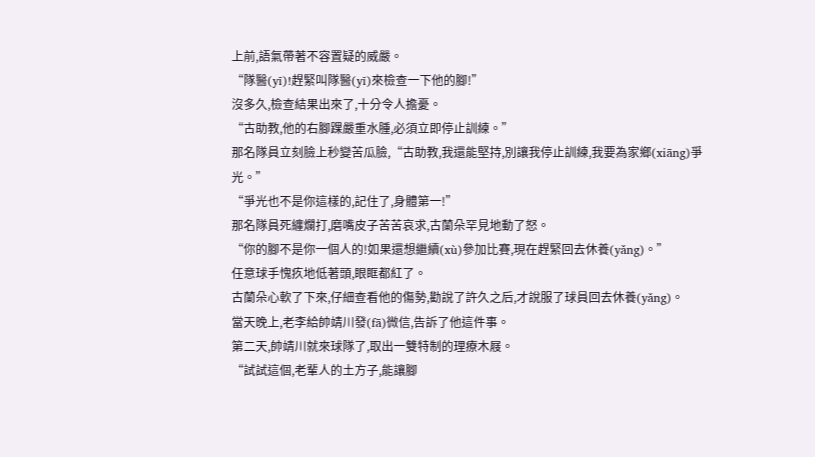上前,語氣帶著不容置疑的威嚴。
“隊醫(yī)!趕緊叫隊醫(yī)來檢查一下他的腳!”
沒多久,檢查結果出來了,十分令人擔憂。
“古助教,他的右腳踝嚴重水腫,必須立即停止訓練。”
那名隊員立刻臉上秒變苦瓜臉,“古助教,我還能堅持,別讓我停止訓練,我要為家鄉(xiāng)爭光。”
“爭光也不是你這樣的,記住了,身體第一!”
那名隊員死纏爛打,磨嘴皮子苦苦哀求,古蘭朵罕見地動了怒。
“你的腳不是你一個人的!如果還想繼續(xù)參加比賽,現在趕緊回去休養(yǎng)。”
任意球手愧疚地低著頭,眼眶都紅了。
古蘭朵心軟了下來,仔細查看他的傷勢,勸說了許久之后,才說服了球員回去休養(yǎng)。
當天晚上,老李給帥靖川發(fā)微信,告訴了他這件事。
第二天,帥靖川就來球隊了,取出一雙特制的理療木屐。
“試試這個,老輩人的土方子,能讓腳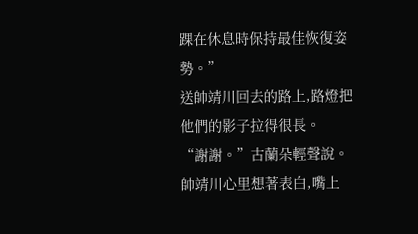踝在休息時保持最佳恢復姿勢。”
送帥靖川回去的路上,路燈把他們的影子拉得很長。
“謝謝。”古蘭朵輕聲說。
帥靖川心里想著表白,嘴上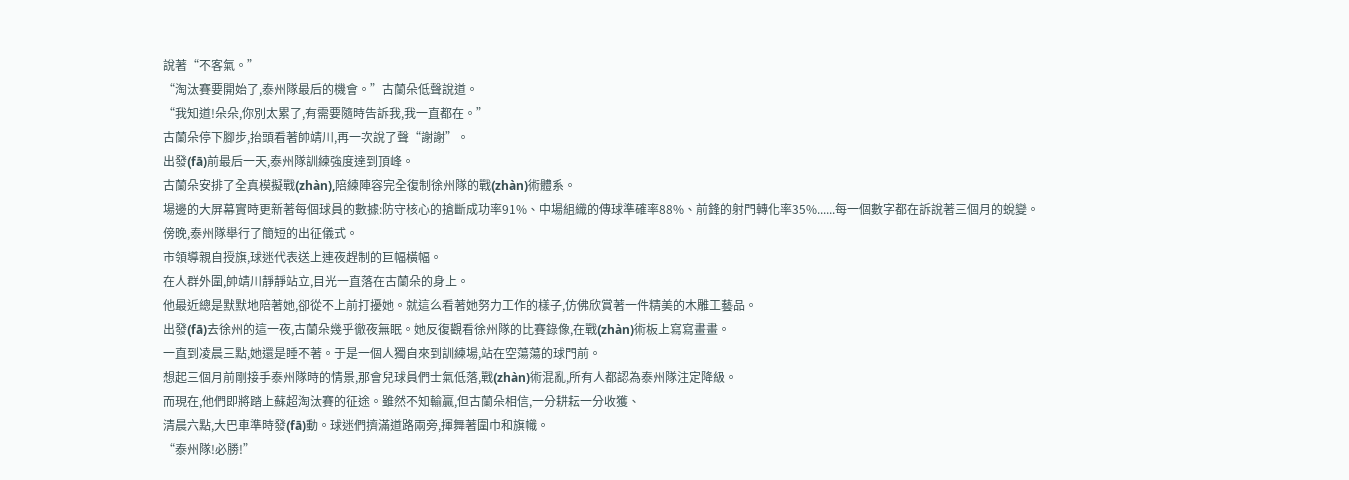說著“不客氣。”
“淘汰賽要開始了,泰州隊最后的機會。”古蘭朵低聲說道。
“我知道!朵朵,你別太累了,有需要隨時告訴我,我一直都在。”
古蘭朵停下腳步,抬頭看著帥靖川,再一次說了聲“謝謝”。
出發(fā)前最后一天,泰州隊訓練強度達到頂峰。
古蘭朵安排了全真模擬戰(zhàn),陪練陣容完全復制徐州隊的戰(zhàn)術體系。
場邊的大屏幕實時更新著每個球員的數據:防守核心的搶斷成功率91%、中場組織的傳球準確率88%、前鋒的射門轉化率35%......每一個數字都在訴說著三個月的蛻變。
傍晚,泰州隊舉行了簡短的出征儀式。
市領導親自授旗,球迷代表送上連夜趕制的巨幅橫幅。
在人群外圍,帥靖川靜靜站立,目光一直落在古蘭朵的身上。
他最近總是默默地陪著她,卻從不上前打擾她。就這么看著她努力工作的樣子,仿佛欣賞著一件精美的木雕工藝品。
出發(fā)去徐州的這一夜,古蘭朵幾乎徹夜無眠。她反復觀看徐州隊的比賽錄像,在戰(zhàn)術板上寫寫畫畫。
一直到凌晨三點,她還是睡不著。于是一個人獨自來到訓練場,站在空蕩蕩的球門前。
想起三個月前剛接手泰州隊時的情景,那會兒球員們士氣低落,戰(zhàn)術混亂,所有人都認為泰州隊注定降級。
而現在,他們即將踏上蘇超淘汰賽的征途。雖然不知輸贏,但古蘭朵相信,一分耕耘一分收獲、
清晨六點,大巴車準時發(fā)動。球迷們擠滿道路兩旁,揮舞著圍巾和旗幟。
“泰州隊!必勝!”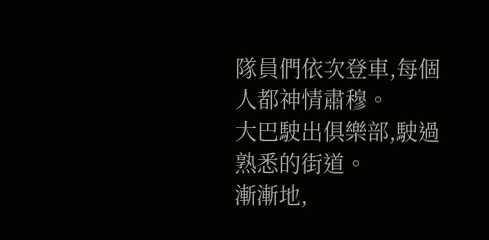隊員們依次登車,每個人都神情肅穆。
大巴駛出俱樂部,駛過熟悉的街道。
漸漸地,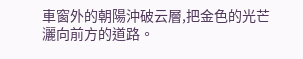車窗外的朝陽沖破云層,把金色的光芒灑向前方的道路。